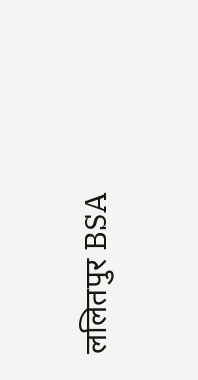ललितपुर BSA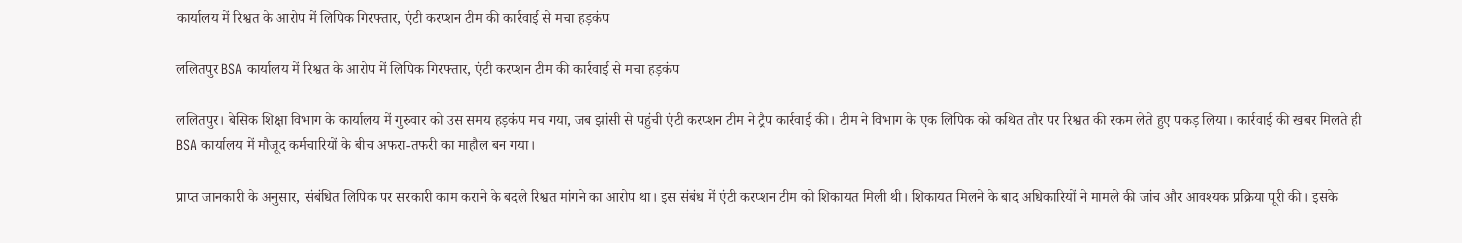कार्यालय में रिश्वत के आरोप में लिपिक गिरफ्तार, एंटी करप्शन टीम की कार्रवाई से मचा हड़कंप

ललितपुर BSA कार्यालय में रिश्वत के आरोप में लिपिक गिरफ्तार, एंटी करप्शन टीम की कार्रवाई से मचा हड़कंप

ललितपुर। बेसिक शिक्षा विभाग के कार्यालय में गुरुवार को उस समय हड़कंप मच गया, जब झांसी से पहुंची एंटी करप्शन टीम ने ट्रैप कार्रवाई की। टीम ने विभाग के एक लिपिक को कथित तौर पर रिश्वत की रकम लेते हुए पकड़ लिया। कार्रवाई की खबर मिलते ही BSA कार्यालय में मौजूद कर्मचारियों के बीच अफरा-तफरी का माहौल बन गया।

प्राप्त जानकारी के अनुसार, संबंधित लिपिक पर सरकारी काम कराने के बदले रिश्वत मांगने का आरोप था। इस संबंध में एंटी करप्शन टीम को शिकायत मिली थी। शिकायत मिलने के बाद अधिकारियों ने मामले की जांच और आवश्यक प्रक्रिया पूरी की। इसके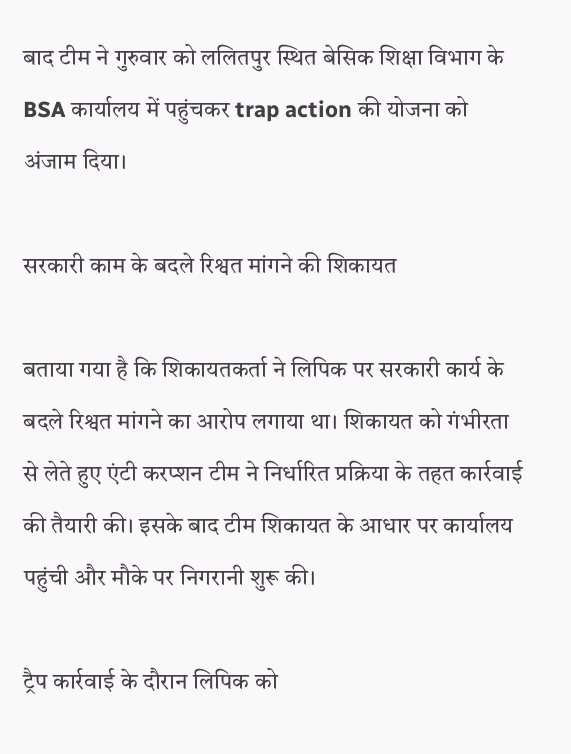बाद टीम ने गुरुवार को ललितपुर स्थित बेसिक शिक्षा विभाग के BSA कार्यालय में पहुंचकर trap action की योजना को अंजाम दिया।

सरकारी काम के बदले रिश्वत मांगने की शिकायत

बताया गया है कि शिकायतकर्ता ने लिपिक पर सरकारी कार्य के बदले रिश्वत मांगने का आरोप लगाया था। शिकायत को गंभीरता से लेते हुए एंटी करप्शन टीम ने निर्धारित प्रक्रिया के तहत कार्रवाई की तैयारी की। इसके बाद टीम शिकायत के आधार पर कार्यालय पहुंची और मौके पर निगरानी शुरू की।

ट्रैप कार्रवाई के दौरान लिपिक को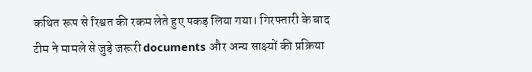कथित रूप से रिश्वत की रकम लेते हुए पकड़ लिया गया। गिरफ्तारी के बाद टीम ने मामले से जुड़े जरूरी documents और अन्य साक्ष्यों की प्रक्रिया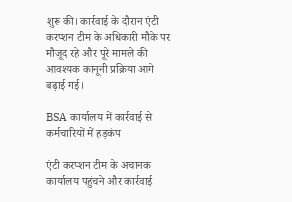शुरू की। कार्रवाई के दौरान एंटी करप्शन टीम के अधिकारी मौके पर मौजूद रहे और पूरे मामले की आवश्यक कानूनी प्रक्रिया आगे बढ़ाई गई।

BSA कार्यालय में कार्रवाई से कर्मचारियों में हड़कंप

एंटी करप्शन टीम के अचानक कार्यालय पहुंचने और कार्रवाई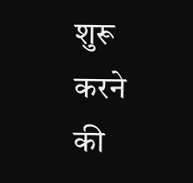शुरू करने की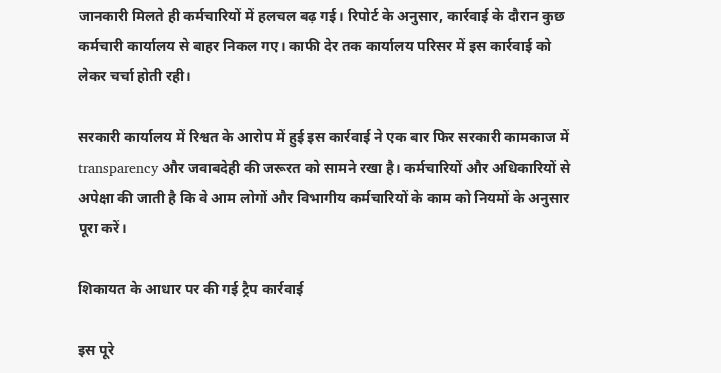जानकारी मिलते ही कर्मचारियों में हलचल बढ़ गई। रिपोर्ट के अनुसार, कार्रवाई के दौरान कुछ कर्मचारी कार्यालय से बाहर निकल गए। काफी देर तक कार्यालय परिसर में इस कार्रवाई को लेकर चर्चा होती रही।

सरकारी कार्यालय में रिश्वत के आरोप में हुई इस कार्रवाई ने एक बार फिर सरकारी कामकाज में transparency और जवाबदेही की जरूरत को सामने रखा है। कर्मचारियों और अधिकारियों से अपेक्षा की जाती है कि वे आम लोगों और विभागीय कर्मचारियों के काम को नियमों के अनुसार पूरा करें।

शिकायत के आधार पर की गई ट्रैप कार्रवाई

इस पूरे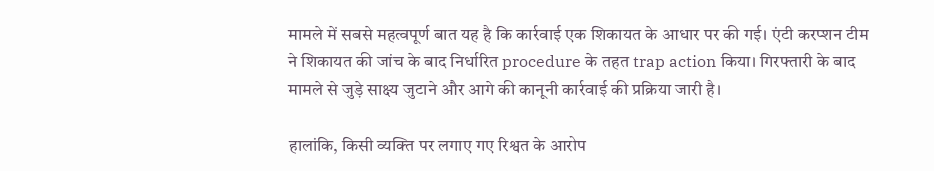मामले में सबसे महत्वपूर्ण बात यह है कि कार्रवाई एक शिकायत के आधार पर की गई। एंटी करप्शन टीम ने शिकायत की जांच के बाद निर्धारित procedure के तहत trap action किया। गिरफ्तारी के बाद मामले से जुड़े साक्ष्य जुटाने और आगे की कानूनी कार्रवाई की प्रक्रिया जारी है।

हालांकि, किसी व्यक्ति पर लगाए गए रिश्वत के आरोप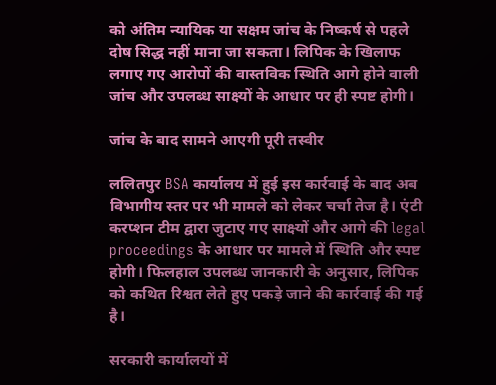को अंतिम न्यायिक या सक्षम जांच के निष्कर्ष से पहले दोष सिद्ध नहीं माना जा सकता। लिपिक के खिलाफ लगाए गए आरोपों की वास्तविक स्थिति आगे होने वाली जांच और उपलब्ध साक्ष्यों के आधार पर ही स्पष्ट होगी।

जांच के बाद सामने आएगी पूरी तस्वीर

ललितपुर BSA कार्यालय में हुई इस कार्रवाई के बाद अब विभागीय स्तर पर भी मामले को लेकर चर्चा तेज है। एंटी करप्शन टीम द्वारा जुटाए गए साक्ष्यों और आगे की legal proceedings के आधार पर मामले में स्थिति और स्पष्ट होगी। फिलहाल उपलब्ध जानकारी के अनुसार, लिपिक को कथित रिश्वत लेते हुए पकड़े जाने की कार्रवाई की गई है।

सरकारी कार्यालयों में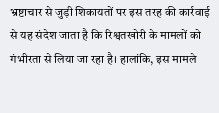भ्रष्टाचार से जुड़ी शिकायतों पर इस तरह की कार्रवाई से यह संदेश जाता है कि रिश्वतखोरी के मामलों को गंभीरता से लिया जा रहा है। हालांकि, इस मामले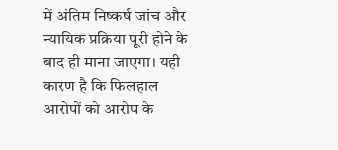में अंतिम निष्कर्ष जांच और न्यायिक प्रक्रिया पूरी होने के बाद ही माना जाएगा। यही कारण है कि फिलहाल आरोपों को आरोप के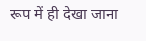रूप में ही देखा जाना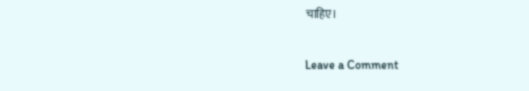चाहिए।

Leave a Comment